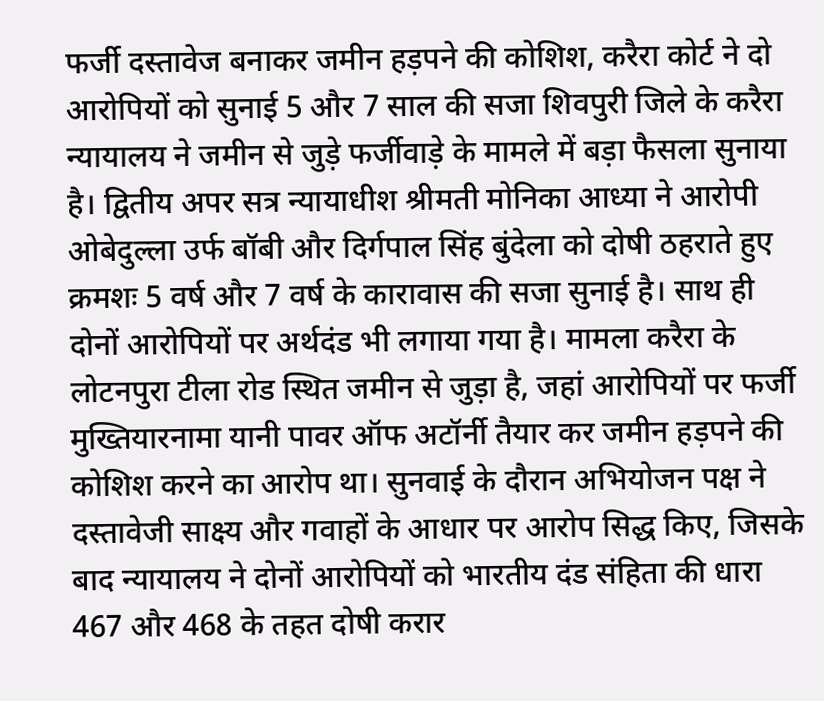फर्जी दस्तावेज बनाकर जमीन हड़पने की कोशिश, करैरा कोर्ट ने दो आरोपियों को सुनाई 5 और 7 साल की सजा शिवपुरी जिले के करैरा न्यायालय ने जमीन से जुड़े फर्जीवाड़े के मामले में बड़ा फैसला सुनाया है। द्वितीय अपर सत्र न्यायाधीश श्रीमती मोनिका आध्या ने आरोपी ओबेदुल्ला उर्फ बॉबी और दिर्गपाल सिंह बुंदेला को दोषी ठहराते हुए क्रमशः 5 वर्ष और 7 वर्ष के कारावास की सजा सुनाई है। साथ ही दोनों आरोपियों पर अर्थदंड भी लगाया गया है। मामला करैरा के लोटनपुरा टीला रोड स्थित जमीन से जुड़ा है, जहां आरोपियों पर फर्जी मुख्तियारनामा यानी पावर ऑफ अटॉर्नी तैयार कर जमीन हड़पने की कोशिश करने का आरोप था। सुनवाई के दौरान अभियोजन पक्ष ने दस्तावेजी साक्ष्य और गवाहों के आधार पर आरोप सिद्ध किए, जिसके बाद न्यायालय ने दोनों आरोपियों को भारतीय दंड संहिता की धारा 467 और 468 के तहत दोषी करार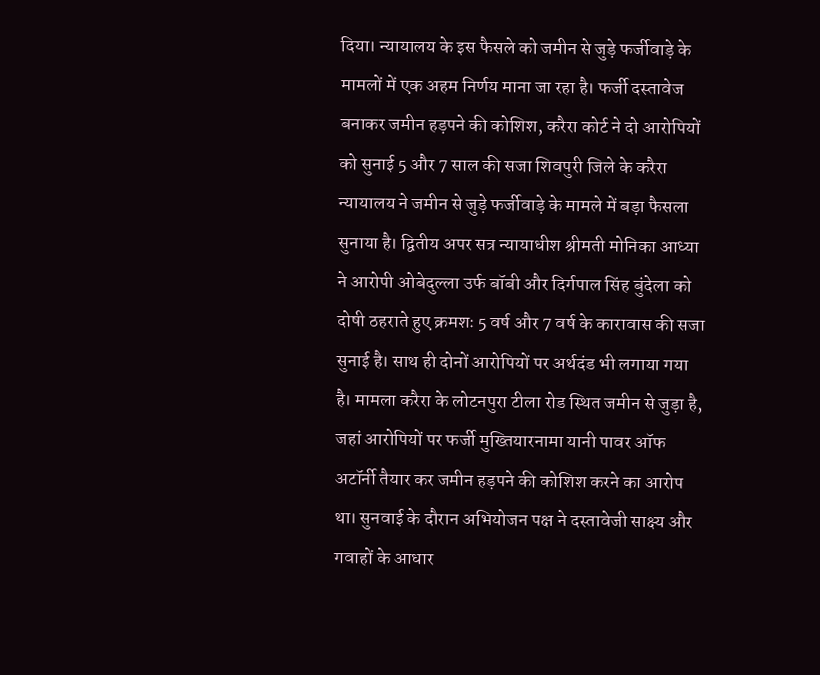दिया। न्यायालय के इस फैसले को जमीन से जुड़े फर्जीवाड़े के मामलों में एक अहम निर्णय माना जा रहा है। फर्जी दस्तावेज बनाकर जमीन हड़पने की कोशिश, करैरा कोर्ट ने दो आरोपियों को सुनाई 5 और 7 साल की सजा शिवपुरी जिले के करैरा न्यायालय ने जमीन से जुड़े फर्जीवाड़े के मामले में बड़ा फैसला सुनाया है। द्वितीय अपर सत्र न्यायाधीश श्रीमती मोनिका आध्या ने आरोपी ओबेदुल्ला उर्फ बॉबी और दिर्गपाल सिंह बुंदेला को दोषी ठहराते हुए क्रमशः 5 वर्ष और 7 वर्ष के कारावास की सजा सुनाई है। साथ ही दोनों आरोपियों पर अर्थदंड भी लगाया गया है। मामला करैरा के लोटनपुरा टीला रोड स्थित जमीन से जुड़ा है, जहां आरोपियों पर फर्जी मुख्तियारनामा यानी पावर ऑफ अटॉर्नी तैयार कर जमीन हड़पने की कोशिश करने का आरोप था। सुनवाई के दौरान अभियोजन पक्ष ने दस्तावेजी साक्ष्य और गवाहों के आधार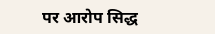पर आरोप सिद्ध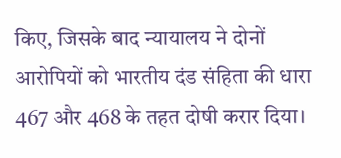किए, जिसके बाद न्यायालय ने दोनों आरोपियों को भारतीय दंड संहिता की धारा 467 और 468 के तहत दोषी करार दिया।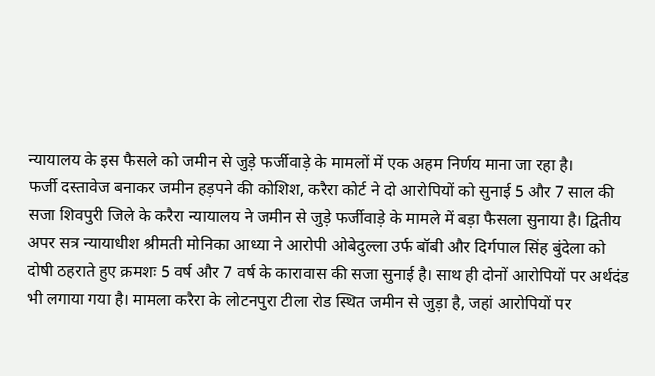न्यायालय के इस फैसले को जमीन से जुड़े फर्जीवाड़े के मामलों में एक अहम निर्णय माना जा रहा है।
फर्जी दस्तावेज बनाकर जमीन हड़पने की कोशिश, करैरा कोर्ट ने दो आरोपियों को सुनाई 5 और 7 साल की सजा शिवपुरी जिले के करैरा न्यायालय ने जमीन से जुड़े फर्जीवाड़े के मामले में बड़ा फैसला सुनाया है। द्वितीय अपर सत्र न्यायाधीश श्रीमती मोनिका आध्या ने आरोपी ओबेदुल्ला उर्फ बॉबी और दिर्गपाल सिंह बुंदेला को दोषी ठहराते हुए क्रमशः 5 वर्ष और 7 वर्ष के कारावास की सजा सुनाई है। साथ ही दोनों आरोपियों पर अर्थदंड भी लगाया गया है। मामला करैरा के लोटनपुरा टीला रोड स्थित जमीन से जुड़ा है, जहां आरोपियों पर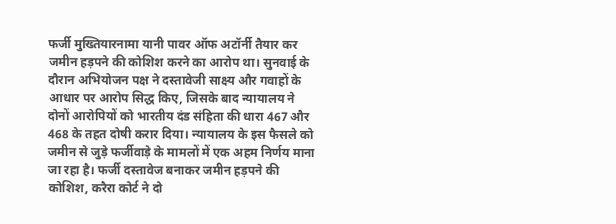फर्जी मुख्तियारनामा यानी पावर ऑफ अटॉर्नी तैयार कर जमीन हड़पने की कोशिश करने का आरोप था। सुनवाई के दौरान अभियोजन पक्ष ने दस्तावेजी साक्ष्य और गवाहों के आधार पर आरोप सिद्ध किए, जिसके बाद न्यायालय ने दोनों आरोपियों को भारतीय दंड संहिता की धारा 467 और 468 के तहत दोषी करार दिया। न्यायालय के इस फैसले को जमीन से जुड़े फर्जीवाड़े के मामलों में एक अहम निर्णय माना जा रहा है। फर्जी दस्तावेज बनाकर जमीन हड़पने की कोशिश, करैरा कोर्ट ने दो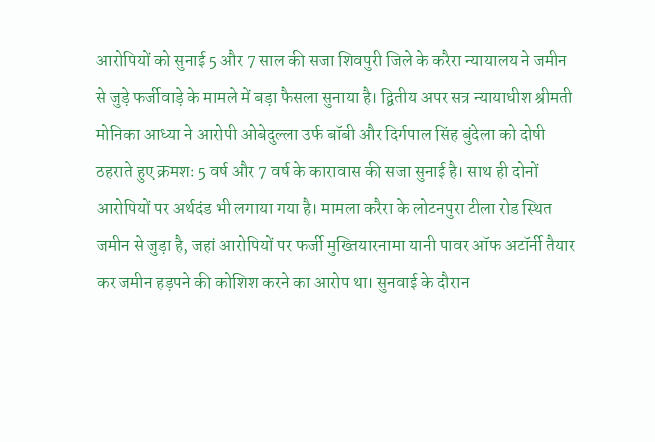आरोपियों को सुनाई 5 और 7 साल की सजा शिवपुरी जिले के करैरा न्यायालय ने जमीन से जुड़े फर्जीवाड़े के मामले में बड़ा फैसला सुनाया है। द्वितीय अपर सत्र न्यायाधीश श्रीमती मोनिका आध्या ने आरोपी ओबेदुल्ला उर्फ बॉबी और दिर्गपाल सिंह बुंदेला को दोषी ठहराते हुए क्रमशः 5 वर्ष और 7 वर्ष के कारावास की सजा सुनाई है। साथ ही दोनों आरोपियों पर अर्थदंड भी लगाया गया है। मामला करैरा के लोटनपुरा टीला रोड स्थित जमीन से जुड़ा है, जहां आरोपियों पर फर्जी मुख्तियारनामा यानी पावर ऑफ अटॉर्नी तैयार कर जमीन हड़पने की कोशिश करने का आरोप था। सुनवाई के दौरान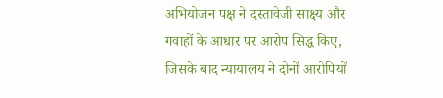अभियोजन पक्ष ने दस्तावेजी साक्ष्य और गवाहों के आधार पर आरोप सिद्ध किए, जिसके बाद न्यायालय ने दोनों आरोपियों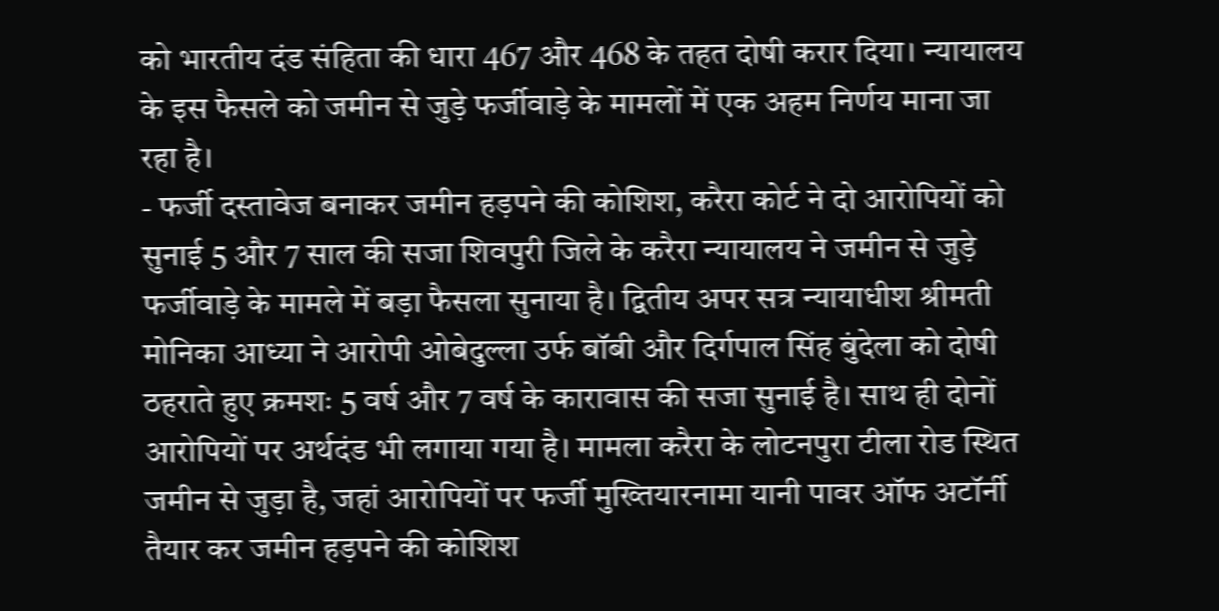को भारतीय दंड संहिता की धारा 467 और 468 के तहत दोषी करार दिया। न्यायालय के इस फैसले को जमीन से जुड़े फर्जीवाड़े के मामलों में एक अहम निर्णय माना जा रहा है।
- फर्जी दस्तावेज बनाकर जमीन हड़पने की कोशिश, करैरा कोर्ट ने दो आरोपियों को सुनाई 5 और 7 साल की सजा शिवपुरी जिले के करैरा न्यायालय ने जमीन से जुड़े फर्जीवाड़े के मामले में बड़ा फैसला सुनाया है। द्वितीय अपर सत्र न्यायाधीश श्रीमती मोनिका आध्या ने आरोपी ओबेदुल्ला उर्फ बॉबी और दिर्गपाल सिंह बुंदेला को दोषी ठहराते हुए क्रमशः 5 वर्ष और 7 वर्ष के कारावास की सजा सुनाई है। साथ ही दोनों आरोपियों पर अर्थदंड भी लगाया गया है। मामला करैरा के लोटनपुरा टीला रोड स्थित जमीन से जुड़ा है, जहां आरोपियों पर फर्जी मुख्तियारनामा यानी पावर ऑफ अटॉर्नी तैयार कर जमीन हड़पने की कोशिश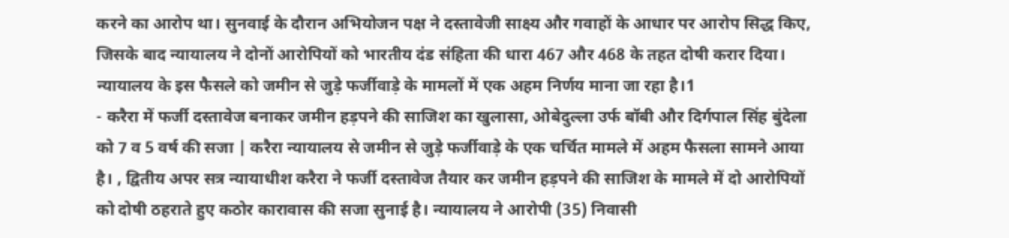करने का आरोप था। सुनवाई के दौरान अभियोजन पक्ष ने दस्तावेजी साक्ष्य और गवाहों के आधार पर आरोप सिद्ध किए, जिसके बाद न्यायालय ने दोनों आरोपियों को भारतीय दंड संहिता की धारा 467 और 468 के तहत दोषी करार दिया। न्यायालय के इस फैसले को जमीन से जुड़े फर्जीवाड़े के मामलों में एक अहम निर्णय माना जा रहा है।1
- करैरा में फर्जी दस्तावेज बनाकर जमीन हड़पने की साजिश का खुलासा, ओबेदुल्ला उर्फ बॉबी और दिर्गपाल सिंह बुंदेला को 7 व 5 वर्ष की सजा | करैरा न्यायालय से जमीन से जुड़े फर्जीवाड़े के एक चर्चित मामले में अहम फैसला सामने आया है। , द्वितीय अपर सत्र न्यायाधीश करैरा ने फर्जी दस्तावेज तैयार कर जमीन हड़पने की साजिश के मामले में दो आरोपियों को दोषी ठहराते हुए कठोर कारावास की सजा सुनाई है। न्यायालय ने आरोपी (35) निवासी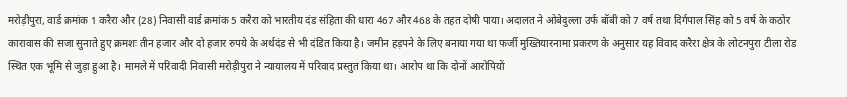मरोड़ीपुरा, वार्ड क्रमांक 1 करैरा और (28) निवासी वार्ड क्रमांक 5 करैरा को भारतीय दंड संहिता की धारा 467 और 468 के तहत दोषी पाया। अदालत ने ओबेदुल्ला उर्फ बॉबी को 7 वर्ष तथा दिर्गपाल सिंह को 5 वर्ष के कठोर कारावास की सजा सुनाते हुए क्रमशः तीन हजार और दो हजार रुपये के अर्थदंड से भी दंडित किया है। जमीन हड़पने के लिए बनाया गया था फर्जी मुख्तियारनामा प्रकरण के अनुसार यह विवाद करैरा क्षेत्र के लोटनपुरा टीला रोड स्थित एक भूमि से जुड़ा हुआ है। मामले में परिवादी निवासी मरोड़ीपुरा ने न्यायालय में परिवाद प्रस्तुत किया था। आरोप था कि दोनों आरोपियों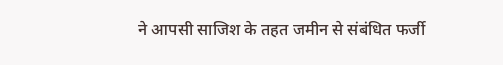ने आपसी साजिश के तहत जमीन से संबंधित फर्जी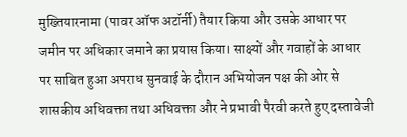मुख्तियारनामा (पावर ऑफ अटॉर्नी) तैयार किया और उसके आधार पर जमीन पर अधिकार जमाने का प्रयास किया। साक्ष्यों और गवाहों के आधार पर साबित हुआ अपराध सुनवाई के दौरान अभियोजन पक्ष की ओर से शासकीय अधिवक्ता तथा अधिवक्ता और ने प्रभावी पैरवी करते हुए दस्तावेजी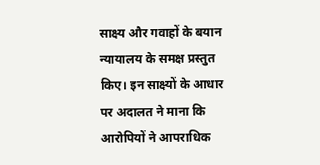साक्ष्य और गवाहों के बयान न्यायालय के समक्ष प्रस्तुत किए। इन साक्ष्यों के आधार पर अदालत ने माना कि आरोपियों ने आपराधिक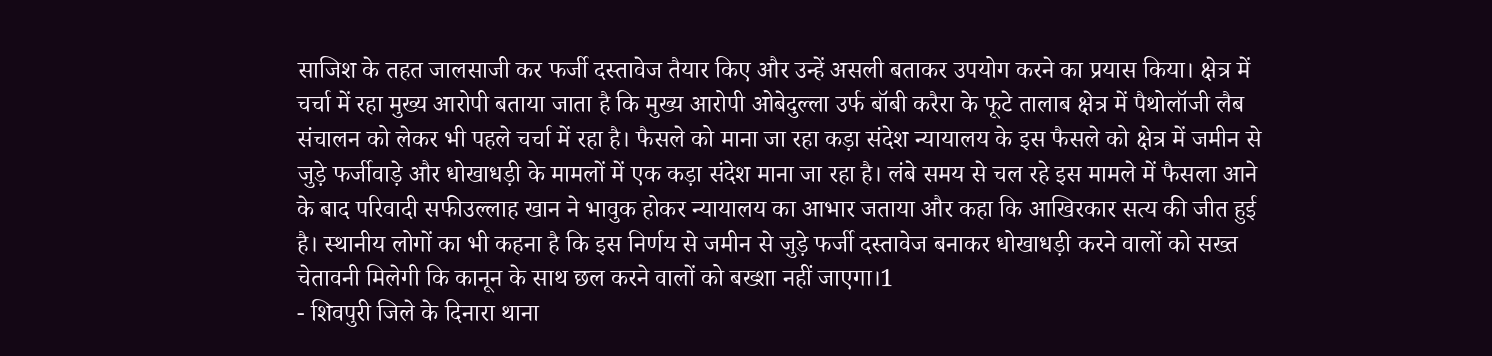साजिश के तहत जालसाजी कर फर्जी दस्तावेज तैयार किए और उन्हें असली बताकर उपयोग करने का प्रयास किया। क्षेत्र में चर्चा में रहा मुख्य आरोपी बताया जाता है कि मुख्य आरोपी ओबेदुल्ला उर्फ बॉबी करैरा के फूटे तालाब क्षेत्र में पैथोलॉजी लैब संचालन को लेकर भी पहले चर्चा में रहा है। फैसले को माना जा रहा कड़ा संदेश न्यायालय के इस फैसले को क्षेत्र में जमीन से जुड़े फर्जीवाड़े और धोखाधड़ी के मामलों में एक कड़ा संदेश माना जा रहा है। लंबे समय से चल रहे इस मामले में फैसला आने के बाद परिवादी सफीउल्लाह खान ने भावुक होकर न्यायालय का आभार जताया और कहा कि आखिरकार सत्य की जीत हुई है। स्थानीय लोगों का भी कहना है कि इस निर्णय से जमीन से जुड़े फर्जी दस्तावेज बनाकर धोखाधड़ी करने वालों को सख्त चेतावनी मिलेगी कि कानून के साथ छल करने वालों को बख्शा नहीं जाएगा।1
- शिवपुरी जिले के दिनारा थाना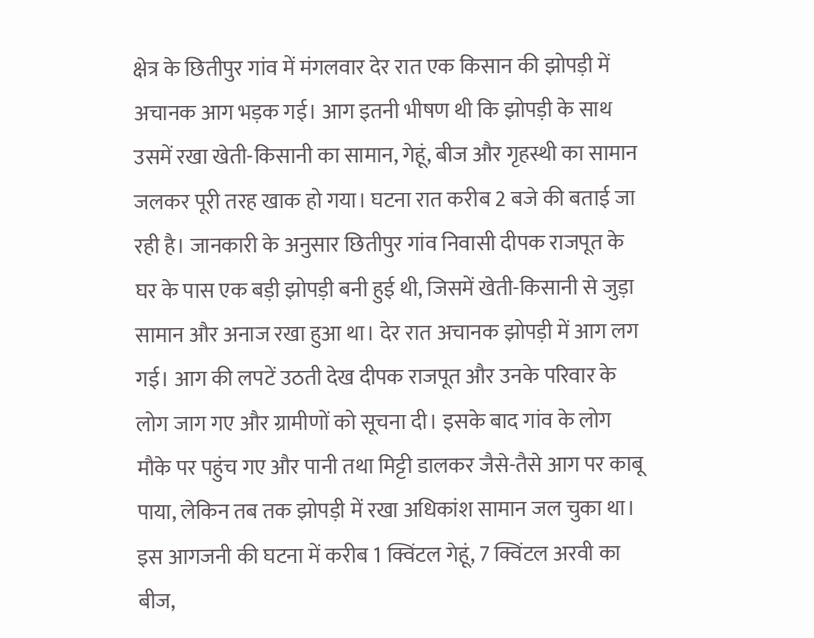क्षेत्र के छितीपुर गांव में मंगलवार देर रात एक किसान की झोपड़ी में अचानक आग भड़क गई। आग इतनी भीषण थी कि झोपड़ी के साथ उसमें रखा खेती-किसानी का सामान, गेहूं, बीज और गृहस्थी का सामान जलकर पूरी तरह खाक हो गया। घटना रात करीब 2 बजे की बताई जा रही है। जानकारी के अनुसार छितीपुर गांव निवासी दीपक राजपूत के घर के पास एक बड़ी झोपड़ी बनी हुई थी, जिसमें खेती-किसानी से जुड़ा सामान और अनाज रखा हुआ था। देर रात अचानक झोपड़ी में आग लग गई। आग की लपटें उठती देख दीपक राजपूत और उनके परिवार के लोग जाग गए और ग्रामीणों को सूचना दी। इसके बाद गांव के लोग मौके पर पहुंच गए और पानी तथा मिट्टी डालकर जैसे-तैसे आग पर काबू पाया, लेकिन तब तक झोपड़ी में रखा अधिकांश सामान जल चुका था। इस आगजनी की घटना में करीब 1 क्विंटल गेहूं, 7 क्विंटल अरवी का बीज,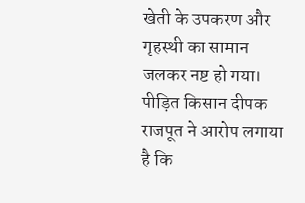खेती के उपकरण और गृहस्थी का सामान जलकर नष्ट हो गया। पीड़ित किसान दीपक राजपूत ने आरोप लगाया है कि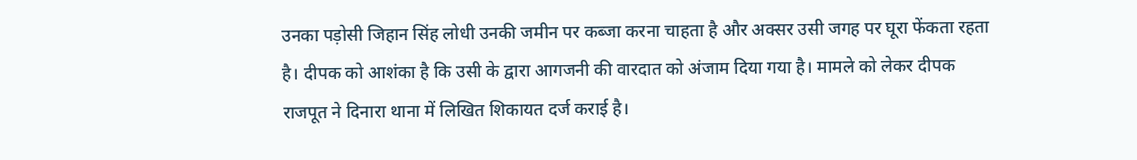उनका पड़ोसी जिहान सिंह लोधी उनकी जमीन पर कब्जा करना चाहता है और अक्सर उसी जगह पर घूरा फेंकता रहता है। दीपक को आशंका है कि उसी के द्वारा आगजनी की वारदात को अंजाम दिया गया है। मामले को लेकर दीपक राजपूत ने दिनारा थाना में लिखित शिकायत दर्ज कराई है।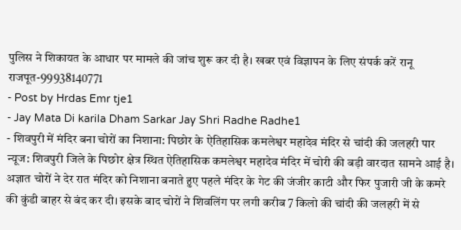पुलिस ने शिकायत के आधार पर मामले की जांच शुरू कर दी है। खबर एवं विज्ञापन के लिए संपर्क करें रानू राजपूत-99938140771
- Post by Hrdas Emr tje1
- Jay Mata Di karila Dham Sarkar Jay Shri Radhe Radhe1
- शिवपुरी में मंदिर बना चोरों का निशाना: पिछोर के ऐतिहासिक कमलेश्वर महादेव मंदिर से चांदी की जलहरी पार न्यूज: शिवपुरी जिले के पिछोर क्षेत्र स्थित ऐतिहासिक कमलेश्वर महादेव मंदिर में चोरी की बड़ी वारदात सामने आई है। अज्ञात चोरों ने देर रात मंदिर को निशाना बनाते हुए पहले मंदिर के गेट की जंजीर काटी और फिर पुजारी जी के कमरे की कुंडी बाहर से बंद कर दी। इसके बाद चोरों ने शिवलिंग पर लगी करीब 7 किलो की चांदी की जलहरी में से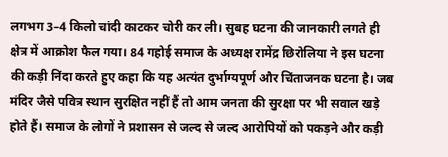लगभग 3–4 किलो चांदी काटकर चोरी कर ली। सुबह घटना की जानकारी लगते ही क्षेत्र में आक्रोश फैल गया। 84 गहोई समाज के अध्यक्ष रामेंद्र छिरोलिया ने इस घटना की कड़ी निंदा करते हुए कहा कि यह अत्यंत दुर्भाग्यपूर्ण और चिंताजनक घटना है। जब मंदिर जैसे पवित्र स्थान सुरक्षित नहीं हैं तो आम जनता की सुरक्षा पर भी सवाल खड़े होते हैं। समाज के लोगों ने प्रशासन से जल्द से जल्द आरोपियों को पकड़ने और कड़ी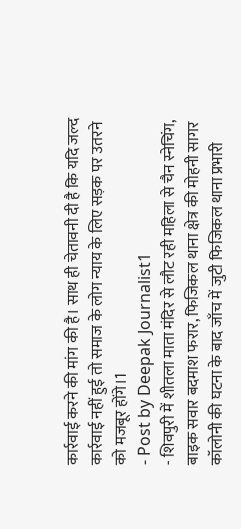कार्रवाई करने की मांग की है। साथ ही चेतावनी दी है कि यदि जल्द कार्रवाई नहीं हुई तो समाज के लोग न्याय के लिए सड़क पर उतरने को मजबूर होंगे।1
- Post by Deepak Journalist1
- शिवपुरी में शीतला माता मंदिर से लौट रही महिला से चैन स्नेचिंग, बाइक सवार बदमाश फरार, फिजिकल थाना क्षेत्र की मोहनी सागर कॉलोनी की घटना के बाद जाँच में जुटी फिजिकल थाना प्रभारी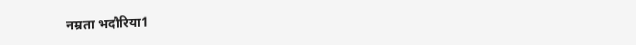नम्रता भदौरिया1